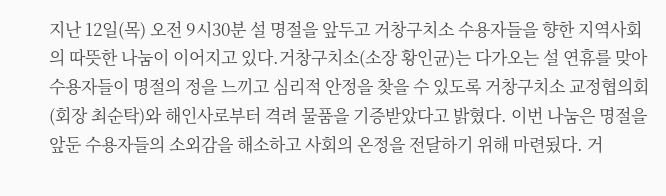지난 12일(목) 오전 9시30분 설 명절을 앞두고 거창구치소 수용자들을 향한 지역사회의 따뜻한 나눔이 이어지고 있다.거창구치소(소장 황인균)는 다가오는 설 연휴를 맞아 수용자들이 명절의 정을 느끼고 심리적 안정을 찾을 수 있도록 거창구치소 교정협의회(회장 최순탁)와 해인사로부터 격려 물품을 기증받았다고 밝혔다. 이번 나눔은 명절을 앞둔 수용자들의 소외감을 해소하고 사회의 온정을 전달하기 위해 마련됬다. 거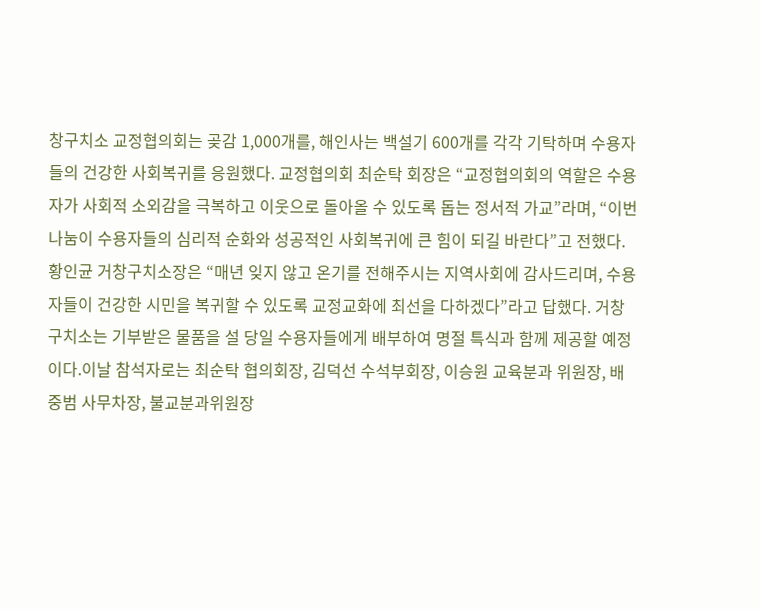창구치소 교정협의회는 곶감 1,000개를, 해인사는 백설기 600개를 각각 기탁하며 수용자들의 건강한 사회복귀를 응원했다. 교정협의회 최순탁 회장은 “교정협의회의 역할은 수용자가 사회적 소외감을 극복하고 이웃으로 돌아올 수 있도록 돕는 정서적 가교”라며, “이번 나눔이 수용자들의 심리적 순화와 성공적인 사회복귀에 큰 힘이 되길 바란다”고 전했다. 황인균 거창구치소장은 “매년 잊지 않고 온기를 전해주시는 지역사회에 감사드리며, 수용자들이 건강한 시민을 복귀할 수 있도록 교정교화에 최선을 다하겠다”라고 답했다. 거창구치소는 기부받은 물품을 설 당일 수용자들에게 배부하여 명절 특식과 함께 제공할 예정이다.이날 참석자로는 최순탁 협의회장, 김덕선 수석부회장, 이승원 교육분과 위원장, 배중범 사무차장, 불교분과위원장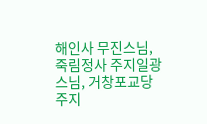해인사 무진스님, 죽림정사 주지일광스님, 거창포교당 주지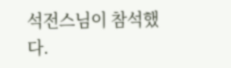석전스님이 참석했다.